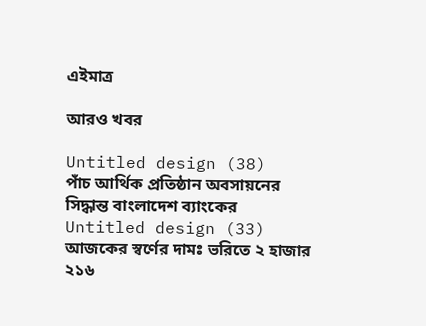এইমাত্র

আরও খবর

Untitled design (38)
পাঁচ আর্থিক প্রতিষ্ঠান অবসায়নের সিদ্ধান্ত বাংলাদেশ ব্যাংকের
Untitled design (33)
আজকের স্বর্ণের দামঃ ভরিতে ২ হাজার ২১৬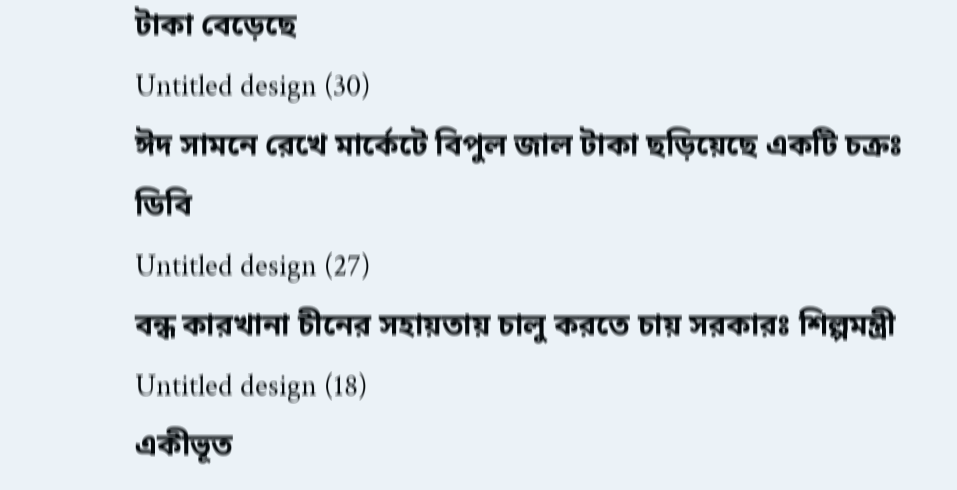টাকা বেড়েছে
Untitled design (30)
ঈদ সামনে রেখে মার্কেটে বিপুল জাল টাকা ছড়িয়েছে একটি চক্রঃ ডিবি
Untitled design (27)
বন্ধ কারখানা চীনের সহায়তায় চালু করতে চায় সরকারঃ শিল্পমন্ত্রী
Untitled design (18)
একীভূত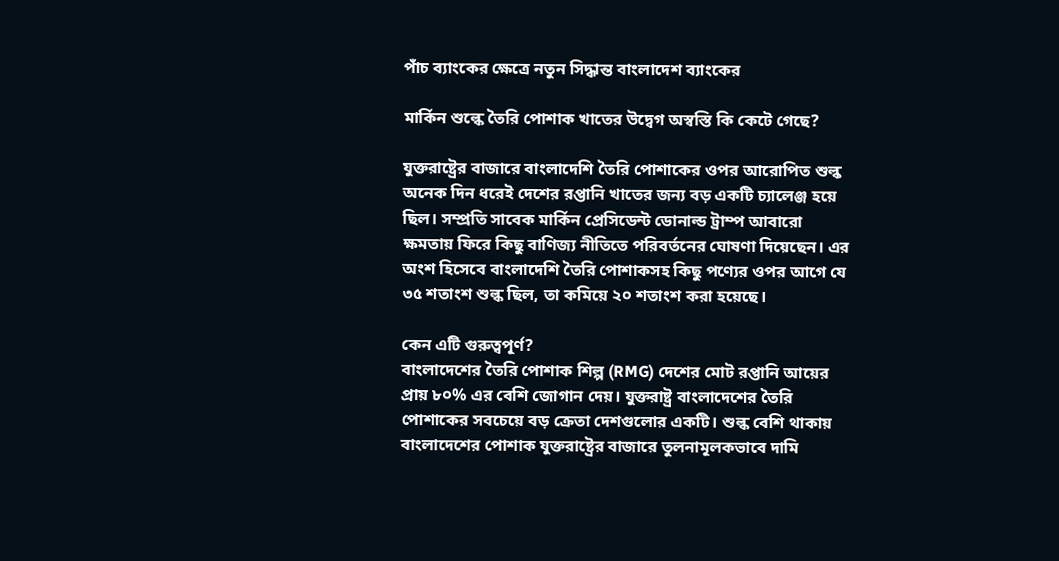পাঁচ ব্যাংকের ক্ষেত্রে নতুন সিদ্ধান্ত বাংলাদেশ ব্যাংকের

মার্কিন শুল্কে তৈরি পোশাক খাতের উদ্বেগ অস্বস্তি কি কেটে গেছে?

যুক্তরাষ্ট্রের বাজারে বাংলাদেশি তৈরি পোশাকের ওপর আরোপিত শুল্ক অনেক দিন ধরেই দেশের রপ্তানি খাতের জন্য বড় একটি চ্যালেঞ্জ হয়ে ছিল। সম্প্রতি সাবেক মার্কিন প্রেসিডেন্ট ডোনাল্ড ট্রাম্প আবারো ক্ষমতায় ফিরে কিছু বাণিজ্য নীতিতে পরিবর্তনের ঘোষণা দিয়েছেন। এর অংশ হিসেবে বাংলাদেশি তৈরি পোশাকসহ কিছু পণ্যের ওপর আগে যে ৩৫ শতাংশ শুল্ক ছিল, তা কমিয়ে ২০ শতাংশ করা হয়েছে।

কেন এটি গুরুত্বপূর্ণ?
বাংলাদেশের তৈরি পোশাক শিল্প (RMG) দেশের মোট রপ্তানি আয়ের প্রায় ৮০% এর বেশি জোগান দেয়। যুক্তরাষ্ট্র বাংলাদেশের তৈরি পোশাকের সবচেয়ে বড় ক্রেতা দেশগুলোর একটি। শুল্ক বেশি থাকায় বাংলাদেশের পোশাক যুক্তরাষ্ট্রের বাজারে তুলনামূলকভাবে দামি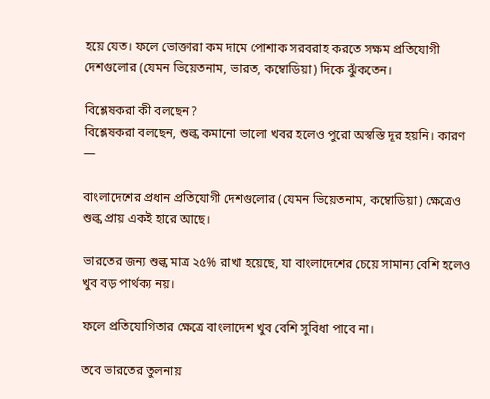হয়ে যেত। ফলে ভোক্তারা কম দামে পোশাক সরবরাহ করতে সক্ষম প্রতিযোগী দেশগুলোর (যেমন ভিয়েতনাম, ভারত, কম্বোডিয়া) দিকে ঝুঁকতেন।

বিশ্লেষকরা কী বলছেন?
বিশ্লেষকরা বলছেন, শুল্ক কমানো ভালো খবর হলেও পুরো অস্বস্তি দূর হয়নি। কারণ —

বাংলাদেশের প্রধান প্রতিযোগী দেশগুলোর (যেমন ভিয়েতনাম, কম্বোডিয়া) ক্ষেত্রেও শুল্ক প্রায় একই হারে আছে।

ভারতের জন্য শুল্ক মাত্র ২৫% রাখা হয়েছে, যা বাংলাদেশের চেয়ে সামান্য বেশি হলেও খুব বড় পার্থক্য নয়।

ফলে প্রতিযোগিতার ক্ষেত্রে বাংলাদেশ খুব বেশি সুবিধা পাবে না।

তবে ভারতের তুলনায়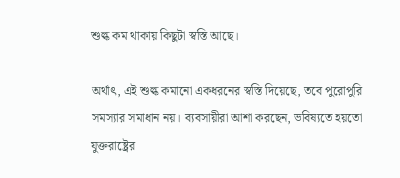শুল্ক কম থাকায় কিছুটা স্বস্তি আছে।

অর্থাৎ, এই শুল্ক কমানো একধরনের স্বস্তি দিয়েছে, তবে পুরোপুরি সমস্যার সমাধান নয়। ব্যবসায়ীরা আশা করছেন, ভবিষ্যতে হয়তো যুক্তরাষ্ট্রের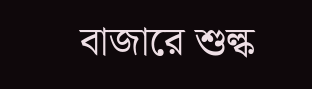বাজারে শুল্ক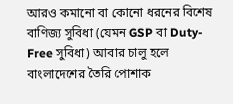আরও কমানো বা কোনো ধরনের বিশেষ বাণিজ্য সুবিধা (যেমন GSP বা Duty-Free সুবিধা) আবার চালু হলে বাংলাদেশের তৈরি পোশাক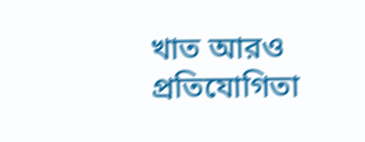খাত আরও প্রতিযোগিতা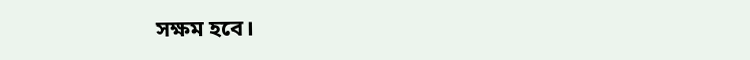সক্ষম হবে।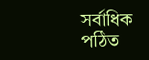সর্বাধিক পঠিত